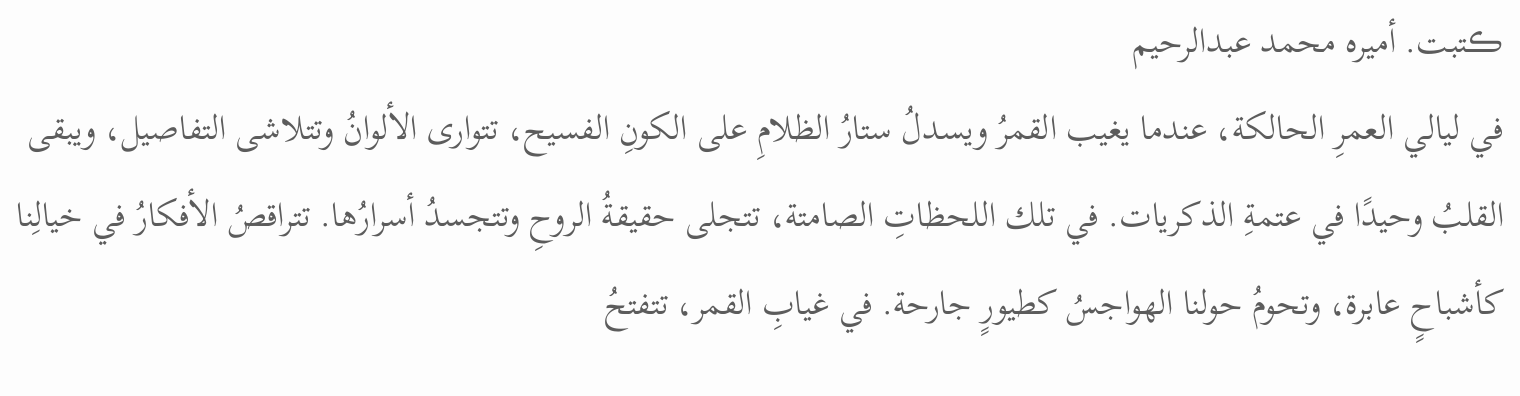ڪتبت. أميره محمد عبدالرحيم
في ليالي العمرِ الحالكة، عندما يغيب القمرُ ويسدلُ ستارُ الظلامِ على الكونِ الفسيح، تتوارى الألوانُ وتتلاشى التفاصيل، ويبقى القلبُ وحيدًا في عتمةِ الذكريات. في تلك اللحظاتِ الصامتة، تتجلى حقيقةُ الروحِ وتتجسدُ أسرارُها. تتراقصُ الأفكارُ في خيالِنا كأشباحٍ عابرة، وتحومُ حولنا الهواجسُ كطيورٍ جارحة. في غيابِ القمر، تتفتحُ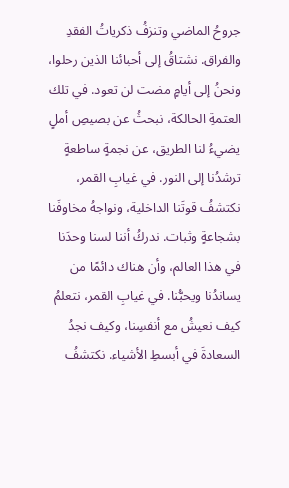جروحُ الماضي وتنزفُ ذكرياتُ الفقدِ والفراق. نشتاقُ إلى أحبائنا الذين رحلوا، ونحنُ إلى أيامٍ مضت لن تعود. في تلك العتمةِ الحالكة، نبحثُ عن بصيصِ أملٍ يضيءُ لنا الطريق، عن نجمةٍ ساطعةٍ ترشدُنا إلى النور. في غيابِ القمر، نكتشفُ قوتَنا الداخلية، ونواجهُ مخاوفَنا بشجاعةٍ وثبات. ندركُ أننا لسنا وحدَنا في هذا العالم، وأن هناك دائمًا من يساندُنا ويحبُّنا. في غيابِ القمر، نتعلمُ كيف نعيشُ مع أنفسِنا، وكيف نجدُ السعادةَ في أبسطِ الأشياء. نكتشفُ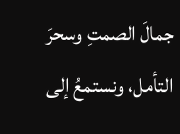جمالَ الصمتِ وسحرَ التأمل، ونستمعُ إلى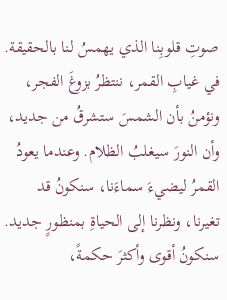صوتِ قلوبِنا الذي يهمسُ لنا بالحقيقة. في غيابِ القمر، ننتظرُ بزوغَ الفجر، ونؤمنُ بأن الشمسَ ستشرقُ من جديد، وأن النورَ سيغلبُ الظلام. وعندما يعودُ القمرُ ليضيءَ سماءَنا، سنكونُ قد تغيرنا، ونظرنا إلى الحياةِ بمنظورٍ جديد. سنكونُ أقوى وأكثرَ حكمةً،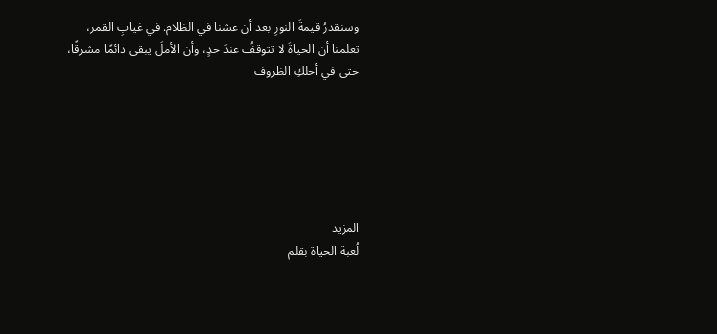وسنقدرُ قيمةَ النورِ بعد أن عشنا في الظلام. في غيابِ القمر، تعلمنا أن الحياةَ لا تتوقفُ عندَ حدٍ، وأن الأملَ يبقى دائمًا مشرقًا، حتى في أحلكِ الظروف






المزيد
لُعبة الحياة بقلم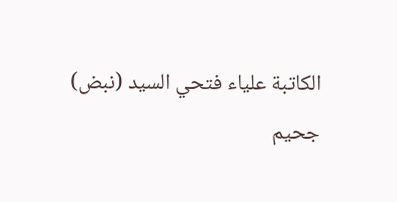الكاتبة علياء فتحي السيد (نبض)
جحيم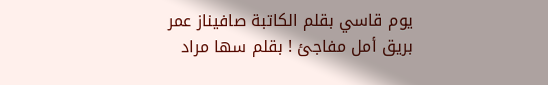يوم قاسي بقلم الكاتبة صافيناز عمر
بريق أمل مفاجئ ! بقلم سها مراد